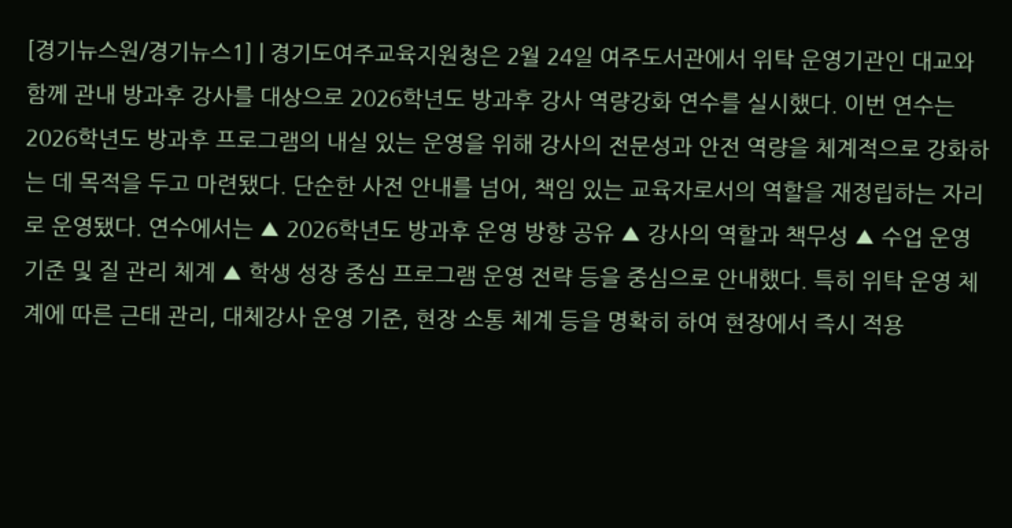[경기뉴스원/경기뉴스1] | 경기도여주교육지원청은 2월 24일 여주도서관에서 위탁 운영기관인 대교와 함께 관내 방과후 강사를 대상으로 2026학년도 방과후 강사 역량강화 연수를 실시했다. 이번 연수는 2026학년도 방과후 프로그램의 내실 있는 운영을 위해 강사의 전문성과 안전 역량을 체계적으로 강화하는 데 목적을 두고 마련됐다. 단순한 사전 안내를 넘어, 책임 있는 교육자로서의 역할을 재정립하는 자리로 운영됐다. 연수에서는 ▲ 2026학년도 방과후 운영 방향 공유 ▲ 강사의 역할과 책무성 ▲ 수업 운영 기준 및 질 관리 체계 ▲ 학생 성장 중심 프로그램 운영 전략 등을 중심으로 안내했다. 특히 위탁 운영 체계에 따른 근태 관리, 대체강사 운영 기준, 현장 소통 체계 등을 명확히 하여 현장에서 즉시 적용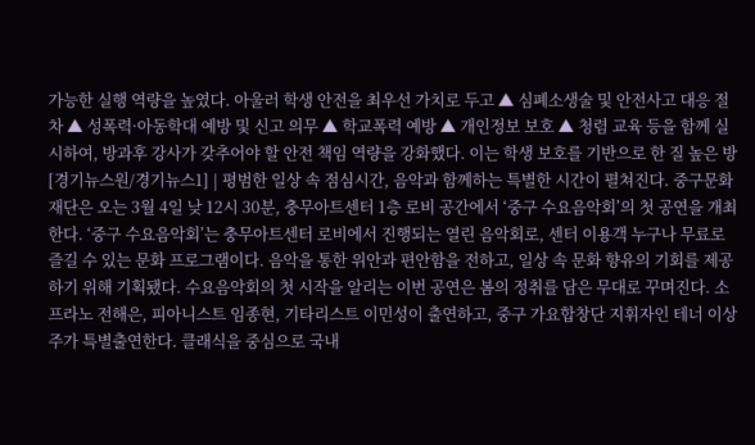가능한 실행 역량을 높였다. 아울러 학생 안전을 최우선 가치로 두고 ▲ 심폐소생술 및 안전사고 대응 절차 ▲ 성폭력·아동학대 예방 및 신고 의무 ▲ 학교폭력 예방 ▲ 개인정보 보호 ▲ 청렴 교육 등을 함께 실시하여, 방과후 강사가 갖추어야 할 안전 책임 역량을 강화했다. 이는 학생 보호를 기반으로 한 질 높은 방
[경기뉴스원/경기뉴스1] | 평범한 일상 속 점심시간, 음악과 함께하는 특별한 시간이 펼쳐진다. 중구문화재단은 오는 3월 4일 낮 12시 30분, 충무아트센터 1층 로비 공간에서 ‘중구 수요음악회’의 첫 공연을 개최한다. ‘중구 수요음악회’는 충무아트센터 로비에서 진행되는 열린 음악회로, 센터 이용객 누구나 무료로 즐길 수 있는 문화 프로그램이다. 음악을 통한 위안과 편안함을 전하고, 일상 속 문화 향유의 기회를 제공하기 위해 기획됐다. 수요음악회의 첫 시작을 알리는 이번 공연은 봄의 정취를 담은 무대로 꾸며진다. 소프라노 전해은, 피아니스트 임종현, 기타리스트 이민성이 출연하고, 중구 가요합창단 지휘자인 테너 이상주가 특별출연한다. 클래식을 중심으로 국내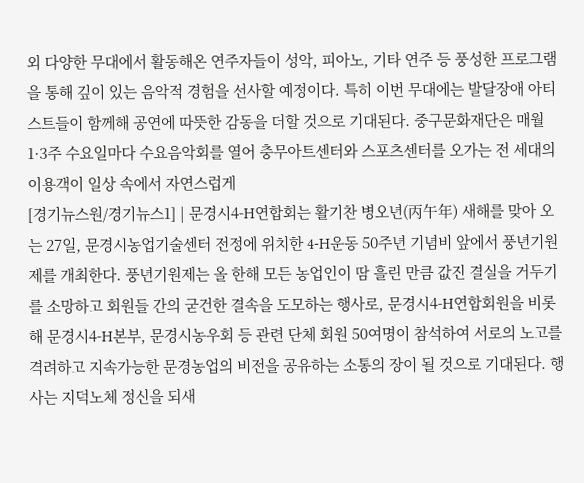외 다양한 무대에서 활동해온 연주자들이 성악, 피아노, 기타 연주 등 풍성한 프로그램을 통해 깊이 있는 음악적 경험을 선사할 예정이다. 특히 이번 무대에는 발달장애 아티스트들이 함께해 공연에 따뜻한 감동을 더할 것으로 기대된다. 중구문화재단은 매월 1·3주 수요일마다 수요음악회를 열어 충무아트센터와 스포츠센터를 오가는 전 세대의 이용객이 일상 속에서 자연스럽게
[경기뉴스원/경기뉴스1] | 문경시4-H연합회는 활기찬 병오년(丙午年) 새해를 맞아 오는 27일, 문경시농업기술센터 전정에 위치한 4-H운동 50주년 기념비 앞에서 풍년기원제를 개최한다. 풍년기원제는 올 한해 모든 농업인이 땀 흘린 만큼 값진 결실을 거두기를 소망하고 회원들 간의 굳건한 결속을 도모하는 행사로, 문경시4-H연합회원을 비롯해 문경시4-H본부, 문경시농우회 등 관련 단체 회원 50여명이 참석하여 서로의 노고를 격려하고 지속가능한 문경농업의 비전을 공유하는 소통의 장이 될 것으로 기대된다. 행사는 지덕노체 정신을 되새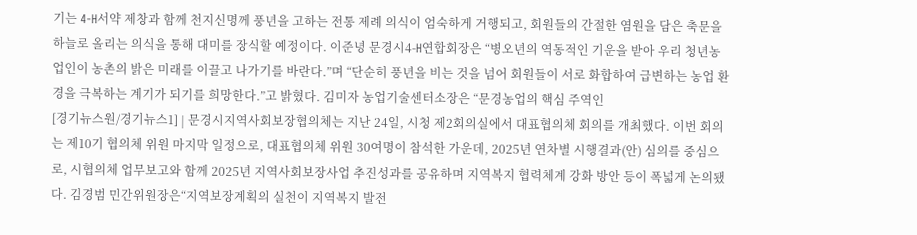기는 4-H서약 제창과 함께 천지신명께 풍년을 고하는 전통 제례 의식이 엄숙하게 거행되고, 회원들의 간절한 염원을 담은 축문을 하늘로 올리는 의식을 통해 대미를 장식할 예정이다. 이준녕 문경시4-H연합회장은 “병오년의 역동적인 기운을 받아 우리 청년농업인이 농촌의 밝은 미래를 이끌고 나가기를 바란다.”며 “단순히 풍년을 비는 것을 넘어 회원들이 서로 화합하여 급변하는 농업 환경을 극복하는 계기가 되기를 희망한다.”고 밝혔다. 김미자 농업기술센터소장은 “문경농업의 핵심 주역인
[경기뉴스원/경기뉴스1] | 문경시지역사회보장협의체는 지난 24일, 시청 제2회의실에서 대표협의체 회의를 개최했다. 이번 회의는 제10기 협의체 위원 마지막 일정으로, 대표협의체 위원 30여명이 참석한 가운데, 2025년 연차별 시행결과(안) 심의를 중심으로, 시협의체 업무보고와 함께 2025년 지역사회보장사업 추진성과를 공유하며 지역복지 협력체계 강화 방안 등이 폭넓게 논의됐다. 김경범 민간위원장은“지역보장계획의 실천이 지역복지 발전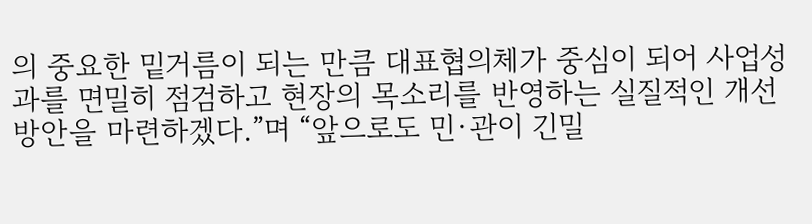의 중요한 밑거름이 되는 만큼 대표협의체가 중심이 되어 사업성과를 면밀히 점검하고 현장의 목소리를 반영하는 실질적인 개선방안을 마련하겠다.”며 “앞으로도 민·관이 긴밀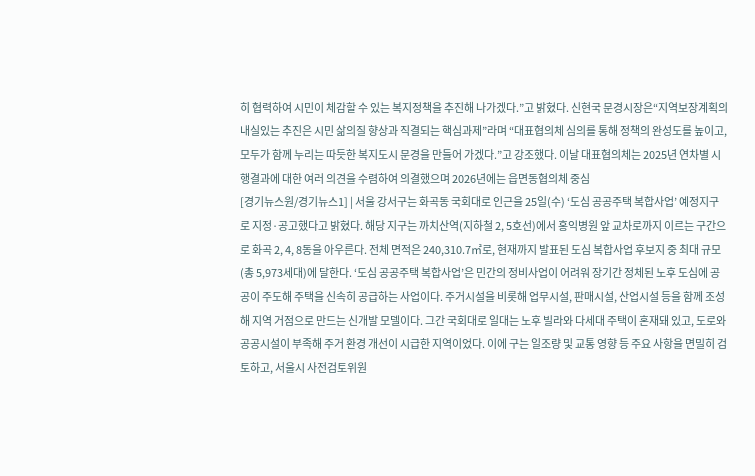히 협력하여 시민이 체감할 수 있는 복지정책을 추진해 나가겠다.”고 밝혔다. 신현국 문경시장은“지역보장계획의 내실있는 추진은 시민 삶의질 향상과 직결되는 핵심과제”라며 “대표협의체 심의를 통해 정책의 완성도를 높이고, 모두가 함께 누리는 따듯한 복지도시 문경을 만들어 가겠다.”고 강조했다. 이날 대표협의체는 2025년 연차별 시행결과에 대한 여러 의견을 수렴하여 의결했으며 2026년에는 읍면동협의체 중심
[경기뉴스원/경기뉴스1] | 서울 강서구는 화곡동 국회대로 인근을 25일(수) ‘도심 공공주택 복합사업’ 예정지구로 지정·공고했다고 밝혔다. 해당 지구는 까치산역(지하철 2, 5호선)에서 홍익병원 앞 교차로까지 이르는 구간으로 화곡 2, 4, 8동을 아우른다. 전체 면적은 240,310.7㎡로, 현재까지 발표된 도심 복합사업 후보지 중 최대 규모(총 5,973세대)에 달한다. ‘도심 공공주택 복합사업’은 민간의 정비사업이 어려워 장기간 정체된 노후 도심에 공공이 주도해 주택을 신속히 공급하는 사업이다. 주거시설을 비롯해 업무시설, 판매시설, 산업시설 등을 함께 조성해 지역 거점으로 만드는 신개발 모델이다. 그간 국회대로 일대는 노후 빌라와 다세대 주택이 혼재돼 있고, 도로와 공공시설이 부족해 주거 환경 개선이 시급한 지역이었다. 이에 구는 일조량 및 교통 영향 등 주요 사항을 면밀히 검토하고, 서울시 사전검토위원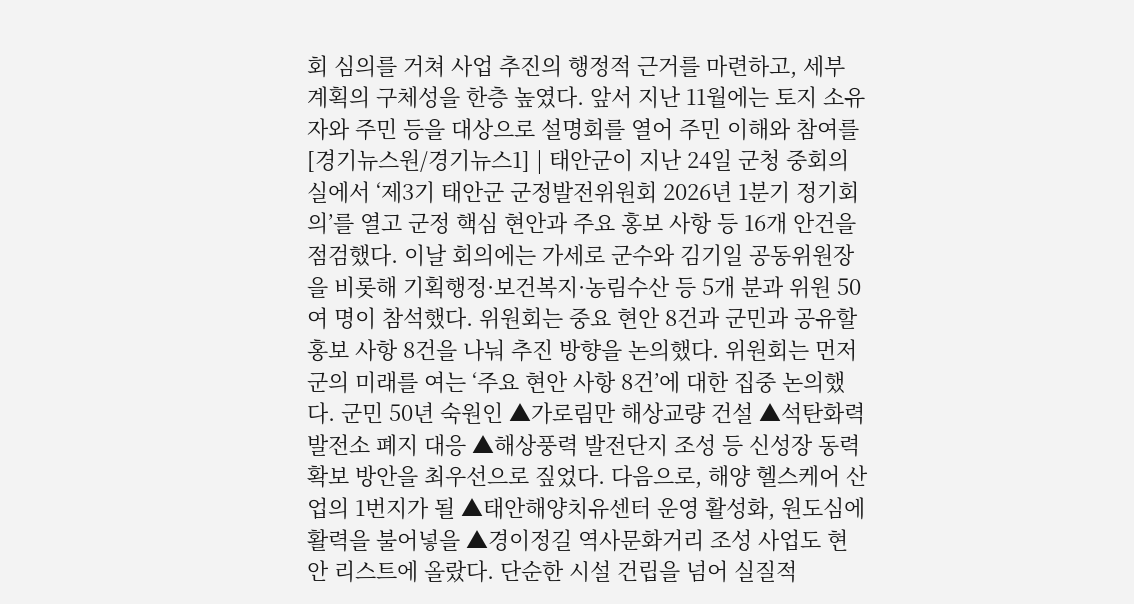회 심의를 거쳐 사업 추진의 행정적 근거를 마련하고, 세부 계획의 구체성을 한층 높였다. 앞서 지난 11월에는 토지 소유자와 주민 등을 대상으로 설명회를 열어 주민 이해와 참여를
[경기뉴스원/경기뉴스1] | 태안군이 지난 24일 군청 중회의실에서 ‘제3기 태안군 군정발전위원회 2026년 1분기 정기회의’를 열고 군정 핵심 현안과 주요 홍보 사항 등 16개 안건을 점검했다. 이날 회의에는 가세로 군수와 김기일 공동위원장을 비롯해 기획행정·보건복지·농림수산 등 5개 분과 위원 50여 명이 참석했다. 위원회는 중요 현안 8건과 군민과 공유할 홍보 사항 8건을 나눠 추진 방향을 논의했다. 위원회는 먼저 군의 미래를 여는 ‘주요 현안 사항 8건’에 대한 집중 논의했다. 군민 50년 숙원인 ▲가로림만 해상교량 건설 ▲석탄화력발전소 폐지 대응 ▲해상풍력 발전단지 조성 등 신성장 동력 확보 방안을 최우선으로 짚었다. 다음으로, 해양 헬스케어 산업의 1번지가 될 ▲태안해양치유센터 운영 활성화, 원도심에 활력을 불어넣을 ▲경이정길 역사문화거리 조성 사업도 현안 리스트에 올랐다. 단순한 시설 건립을 넘어 실질적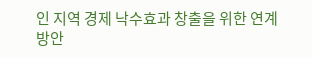인 지역 경제 낙수효과 창출을 위한 연계 방안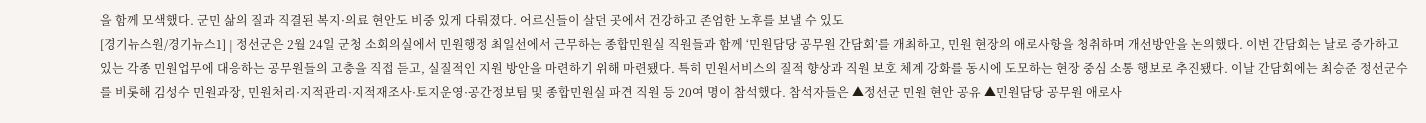을 함께 모색했다. 군민 삶의 질과 직결된 복지·의료 현안도 비중 있게 다뤄졌다. 어르신들이 살던 곳에서 건강하고 존엄한 노후를 보낼 수 있도
[경기뉴스원/경기뉴스1] | 정선군은 2월 24일 군청 소회의실에서 민원행정 최일선에서 근무하는 종합민원실 직원들과 함께 ‘민원담당 공무원 간담회’를 개최하고, 민원 현장의 애로사항을 청취하며 개선방안을 논의했다. 이번 간담회는 날로 증가하고 있는 각종 민원업무에 대응하는 공무원들의 고충을 직접 듣고, 실질적인 지원 방안을 마련하기 위해 마련됐다. 특히 민원서비스의 질적 향상과 직원 보호 체계 강화를 동시에 도모하는 현장 중심 소통 행보로 추진됐다. 이날 간담회에는 최승준 정선군수를 비롯해 김성수 민원과장, 민원처리·지적관리·지적재조사·토지운영·공간정보팀 및 종합민원실 파견 직원 등 20여 명이 참석했다. 참석자들은 ▲정선군 민원 현안 공유 ▲민원담당 공무원 애로사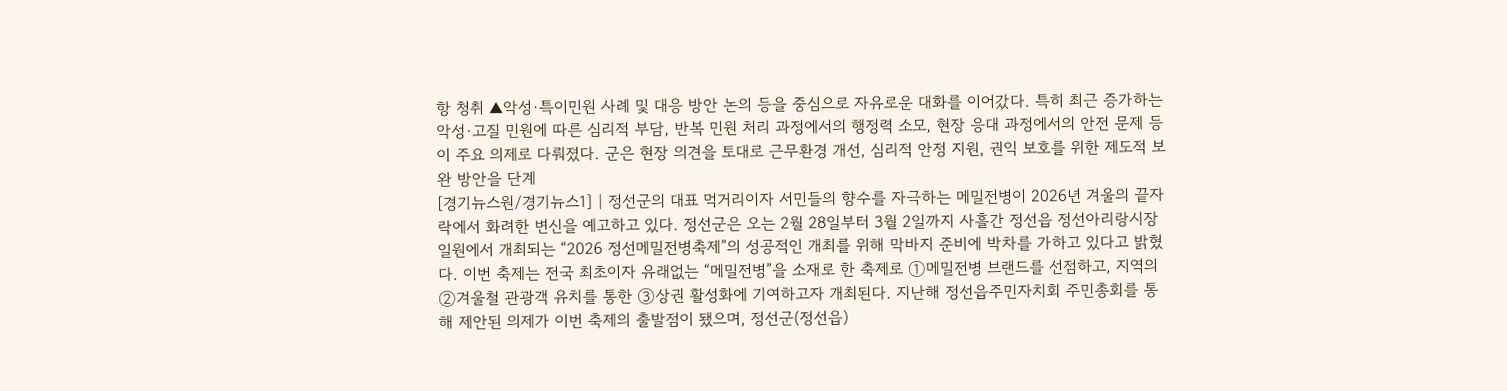항 청취 ▲악성·특이민원 사례 및 대응 방안 논의 등을 중심으로 자유로운 대화를 이어갔다. 특히 최근 증가하는 악성·고질 민원에 따른 심리적 부담, 반복 민원 처리 과정에서의 행정력 소모, 현장 응대 과정에서의 안전 문제 등이 주요 의제로 다뤄졌다. 군은 현장 의견을 토대로 근무환경 개선, 심리적 안정 지원, 권익 보호를 위한 제도적 보완 방안을 단계
[경기뉴스원/경기뉴스1] | 정선군의 대표 먹거리이자 서민들의 향수를 자극하는 메밀전병이 2026년 겨울의 끝자락에서 화려한 변신을 예고하고 있다. 정선군은 오는 2월 28일부터 3월 2일까지 사흘간 정선읍 정선아리랑시장 일원에서 개최되는 “2026 정선메밀전병축제”의 성공적인 개최를 위해 막바지 준비에 박차를 가하고 있다고 밝혔다. 이번 축제는 전국 최초이자 유래없는 “메밀전병”을 소재로 한 축제로 ①메밀전병 브랜드를 선점하고, 지역의 ②겨울철 관광객 유치를 통한 ③상권 활성화에 기여하고자 개최된다. 지난해 정선읍주민자치회 주민총회를 통해 제안된 의제가 이번 축제의 출발점이 됐으며, 정선군(정선읍)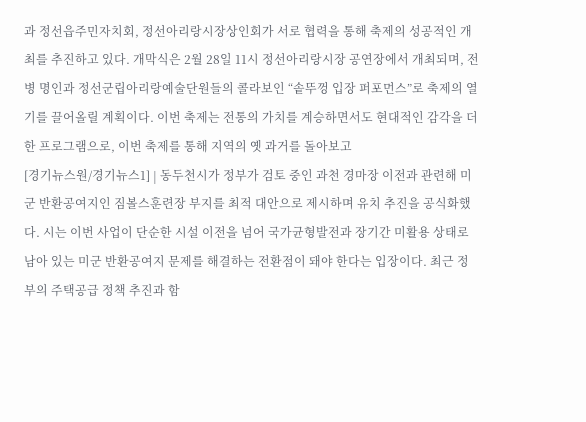과 정선읍주민자치회, 정선아리랑시장상인회가 서로 협력을 통해 축제의 성공적인 개최를 추진하고 있다. 개막식은 2월 28일 11시 정선아리랑시장 공연장에서 개최되며, 전병 명인과 정선군립아리랑예술단원들의 콜라보인 “솥뚜껑 입장 퍼포먼스”로 축제의 열기를 끌어올릴 계획이다. 이번 축제는 전통의 가치를 계승하면서도 현대적인 감각을 더한 프로그램으로, 이번 축제를 통해 지역의 옛 과거를 돌아보고
[경기뉴스원/경기뉴스1] | 동두천시가 정부가 검토 중인 과천 경마장 이전과 관련해 미군 반환공여지인 짐볼스훈련장 부지를 최적 대안으로 제시하며 유치 추진을 공식화했다. 시는 이번 사업이 단순한 시설 이전을 넘어 국가균형발전과 장기간 미활용 상태로 남아 있는 미군 반환공여지 문제를 해결하는 전환점이 돼야 한다는 입장이다. 최근 정부의 주택공급 정책 추진과 함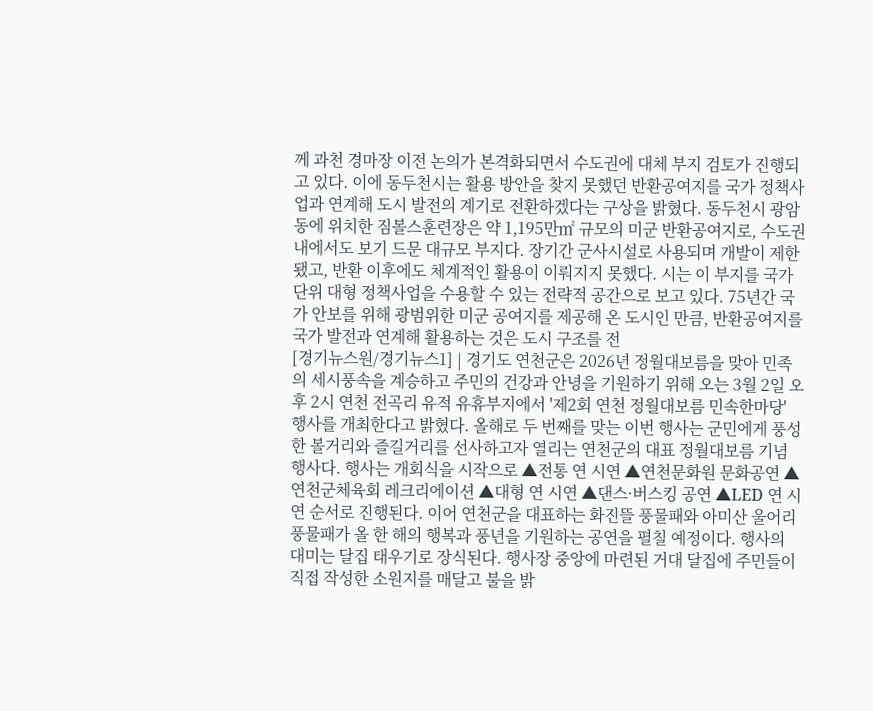께 과천 경마장 이전 논의가 본격화되면서 수도권에 대체 부지 검토가 진행되고 있다. 이에 동두천시는 활용 방안을 찾지 못했던 반환공여지를 국가 정책사업과 연계해 도시 발전의 계기로 전환하겠다는 구상을 밝혔다. 동두천시 광암동에 위치한 짐볼스훈련장은 약 1,195만㎡ 규모의 미군 반환공여지로, 수도권 내에서도 보기 드문 대규모 부지다. 장기간 군사시설로 사용되며 개발이 제한됐고, 반환 이후에도 체계적인 활용이 이뤄지지 못했다. 시는 이 부지를 국가 단위 대형 정책사업을 수용할 수 있는 전략적 공간으로 보고 있다. 75년간 국가 안보를 위해 광범위한 미군 공여지를 제공해 온 도시인 만큼, 반환공여지를 국가 발전과 연계해 활용하는 것은 도시 구조를 전
[경기뉴스원/경기뉴스1] | 경기도 연천군은 2026년 정월대보름을 맞아 민족의 세시풍속을 계승하고 주민의 건강과 안녕을 기원하기 위해 오는 3월 2일 오후 2시 연천 전곡리 유적 유휴부지에서 '제2회 연천 정월대보름 민속한마당' 행사를 개최한다고 밝혔다. 올해로 두 번째를 맞는 이번 행사는 군민에게 풍성한 볼거리와 즐길거리를 선사하고자 열리는 연천군의 대표 정월대보름 기념 행사다. 행사는 개회식을 시작으로 ▲전통 연 시연 ▲연천문화원 문화공연 ▲연천군체육회 레크리에이션 ▲대형 연 시연 ▲댄스·버스킹 공연 ▲LED 연 시연 순서로 진행된다. 이어 연천군을 대표하는 화진뜰 풍물패와 아미산 울어리 풍물패가 올 한 해의 행복과 풍년을 기원하는 공연을 펼칠 예정이다. 행사의 대미는 달집 태우기로 장식된다. 행사장 중앙에 마련된 거대 달집에 주민들이 직접 작성한 소원지를 매달고 불을 밝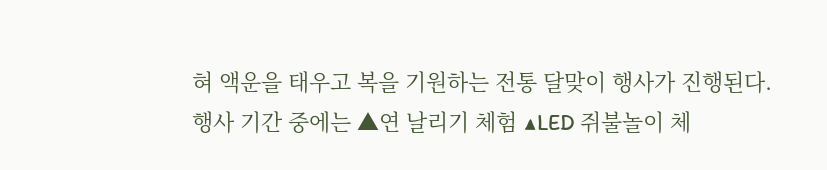혀 액운을 태우고 복을 기원하는 전통 달맞이 행사가 진행된다. 행사 기간 중에는 ▲연 날리기 체험 ▲LED 쥐불놀이 체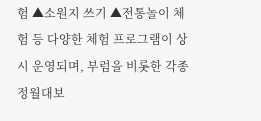험 ▲소원지 쓰기 ▲전통놀이 체험 등 다양한 체험 프로그램이 상시 운영되며, 부럼을 비롯한 각종 정월대보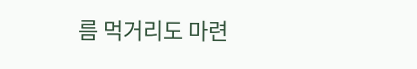름 먹거리도 마련